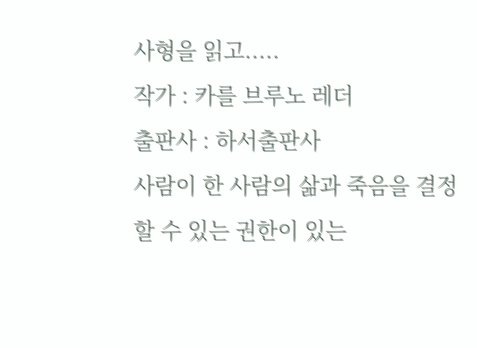사형을 읽고.....
작가 : 카를 브루노 레더
출판사 : 하서출판사
사람이 한 사람의 삶과 죽음을 결정할 수 있는 권한이 있는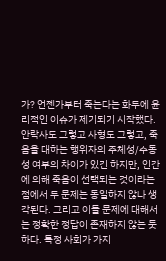가? 언젠가부터 죽는다는 화두에 윤리적인 이슈가 제기되기 시작했다. 안락사도 그렇고 사형도 그렇고, 죽음을 대하는 행위자의 주체성/수동성 여부의 차이가 있긴 하지만, 인간에 의해 죽음이 선택되는 것이라는 점에서 두 문제는 동일하지 않나 생각된다. 그리고 이들 문제에 대해서는 정확한 정답이 존재하지 않는 듯 하다. 특정 사회가 가지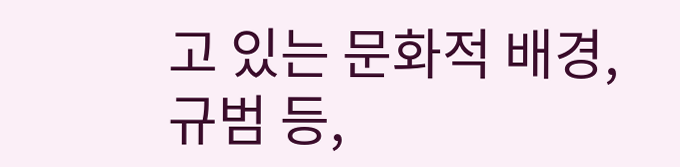고 있는 문화적 배경, 규범 등,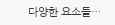다양한 요소들…